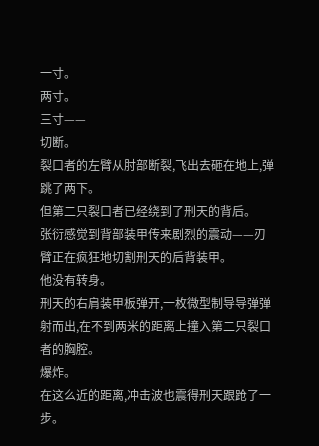一寸。
两寸。
三寸——
切断。
裂口者的左臂从肘部断裂,飞出去砸在地上,弹跳了两下。
但第二只裂口者已经绕到了刑天的背后。
张衍感觉到背部装甲传来剧烈的震动——刃臂正在疯狂地切割刑天的后背装甲。
他没有转身。
刑天的右肩装甲板弹开,一枚微型制导导弹弹射而出,在不到两米的距离上撞入第二只裂口者的胸腔。
爆炸。
在这么近的距离,冲击波也震得刑天跟跄了一步。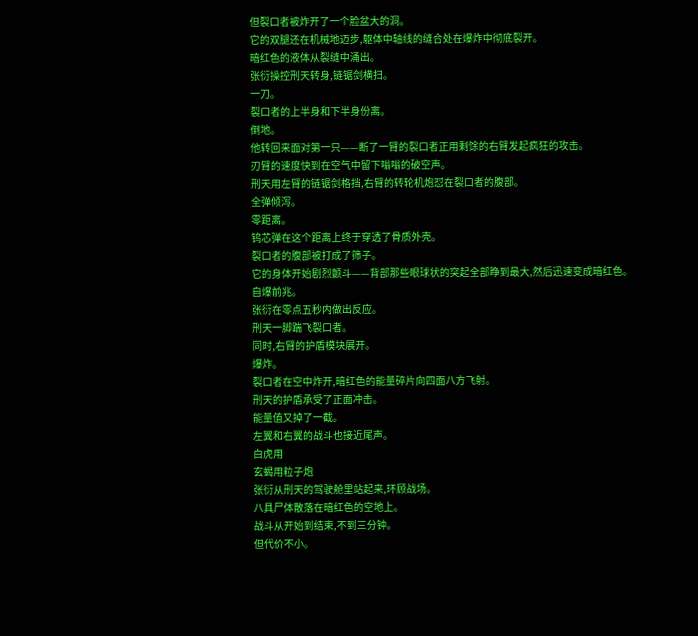但裂口者被炸开了一个脸盆大的洞。
它的双腿还在机械地迈步,躯体中轴线的缝合处在爆炸中彻底裂开。
暗红色的液体从裂缝中涌出。
张衍操控刑天转身,链锯剑横扫。
一刀。
裂口者的上半身和下半身份离。
倒地。
他转回来面对第一只——断了一臂的裂口者正用剩馀的右臂发起疯狂的攻击。
刃臂的速度快到在空气中留下嗡嗡的破空声。
刑天用左臂的链锯剑格挡,右臂的转轮机炮怼在裂口者的腹部。
全弹倾泻。
零距离。
钨芯弹在这个距离上终于穿透了骨质外壳。
裂口者的腹部被打成了筛子。
它的身体开始剧烈颤斗——背部那些眼球状的突起全部睁到最大,然后迅速变成暗红色。
自爆前兆。
张衍在零点五秒内做出反应。
刑天一脚踹飞裂口者。
同时,右臂的护盾模块展开。
爆炸。
裂口者在空中炸开,暗红色的能量碎片向四面八方飞射。
刑天的护盾承受了正面冲击。
能量值又掉了一截。
左翼和右翼的战斗也接近尾声。
白虎用
玄蝎用粒子炮
张衍从刑天的驾驶舱里站起来,环顾战场。
八具尸体散落在暗红色的空地上。
战斗从开始到结束,不到三分钟。
但代价不小。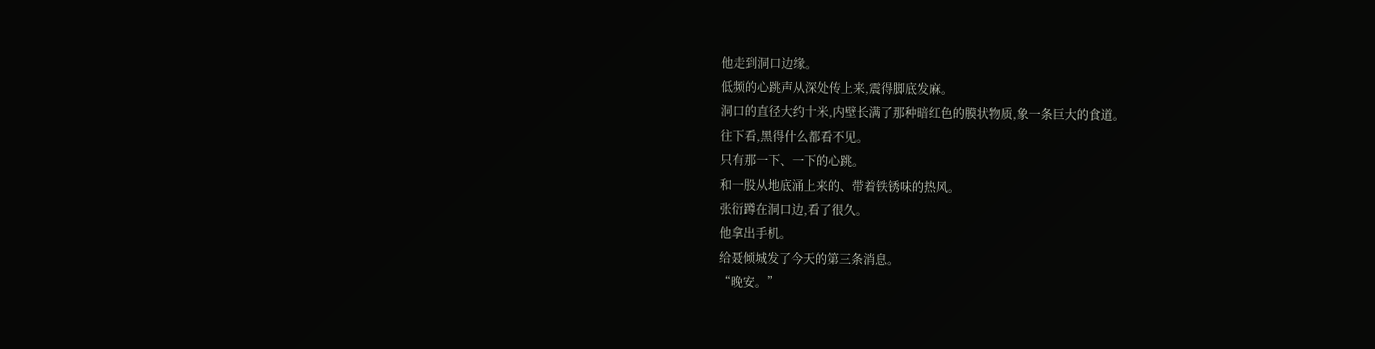他走到洞口边缘。
低频的心跳声从深处传上来,震得脚底发麻。
洞口的直径大约十米,内壁长满了那种暗红色的膜状物质,象一条巨大的食道。
往下看,黑得什么都看不见。
只有那一下、一下的心跳。
和一股从地底涌上来的、带着铁锈味的热风。
张衍蹲在洞口边,看了很久。
他拿出手机。
给聂倾城发了今天的第三条消息。
“晚安。”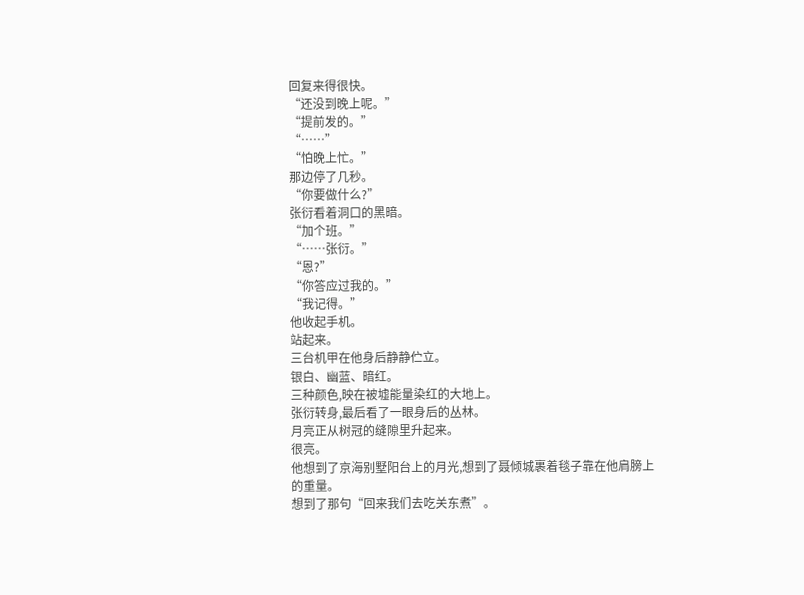回复来得很快。
“还没到晚上呢。”
“提前发的。”
“……”
“怕晚上忙。”
那边停了几秒。
“你要做什么?”
张衍看着洞口的黑暗。
“加个班。”
“……张衍。”
“恩?”
“你答应过我的。”
“我记得。”
他收起手机。
站起来。
三台机甲在他身后静静伫立。
银白、幽蓝、暗红。
三种颜色,映在被墟能量染红的大地上。
张衍转身,最后看了一眼身后的丛林。
月亮正从树冠的缝隙里升起来。
很亮。
他想到了京海别墅阳台上的月光,想到了聂倾城裹着毯子靠在他肩膀上的重量。
想到了那句“回来我们去吃关东煮”。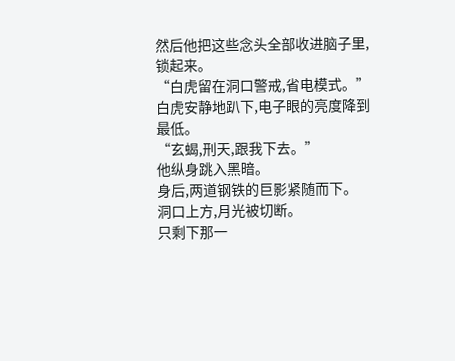然后他把这些念头全部收进脑子里,锁起来。
“白虎留在洞口警戒,省电模式。”
白虎安静地趴下,电子眼的亮度降到最低。
“玄蝎,刑天,跟我下去。”
他纵身跳入黑暗。
身后,两道钢铁的巨影紧随而下。
洞口上方,月光被切断。
只剩下那一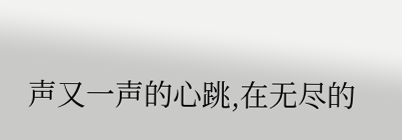声又一声的心跳,在无尽的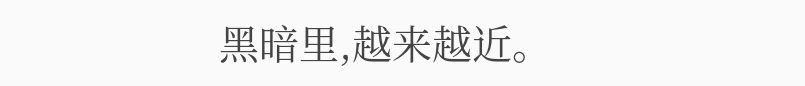黑暗里,越来越近。